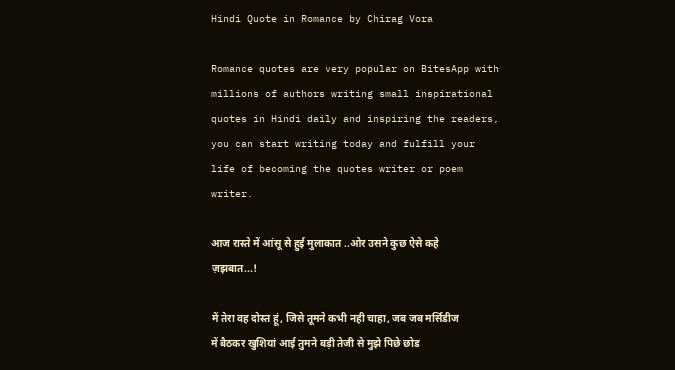Hindi Quote in Romance by Chirag Vora

Romance quotes are very popular on BitesApp with millions of authors writing small inspirational quotes in Hindi daily and inspiring the readers, you can start writing today and fulfill your life of becoming the quotes writer or poem writer.

आज रास्ते में आंसू से हुई मुलाकात ..ओर उसने कुछ ऐसे कहे ज़झबात...!

में तेरा वह दोस्त हूं, जिसे तूमने कभी नही चाहा, जब जब मर्सिडीज में बैठकर खुशियां आई तुमने बड़ी तेजी से मुझे पिछे छोड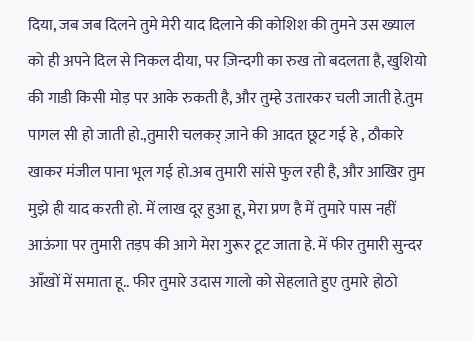दिया, जब जब दिलने तुमे मेरी याद दिलाने की कोशिश की तुमने उस ख्याल को ही अपने दिल से निकल दीया, पर ज़िन्दगी का रुख तो बदलता है, खुशियो की गाडी किसी मोड़ पर आके रुकती है, और तुम्हे उतारकर चली जाती हे.तुम पागल सी हो जाती हो.,तुमारी चलकर् ज़ाने की आदत छूट गई हे , ठौकारे खाकर मंजील पाना भूल गई हो.अब तुमारी सांसे फुल रही है, और आखिर तुम मुझे ही याद करती हो. में लाख दूर हुआ हू, मेरा प्रण है में तुमारे पास नहीं आऊंगा पर तुमारी तड़प की आगे मेरा गुरूर टूट जाता हे. में फीर तुमारी सुन्दर आँखों में समाता हू.. फीर तुमारे उदास गालो को सेहलाते हुए तुमारे होठो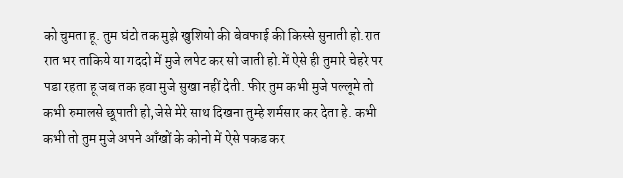को चुमता हू. तुम घंटो तक मुझे खुशियो की बेवफाई की किस्से सुनाती हो.रात रात भर ताकिये या गददो में मुजे लपेट कर सो जाती हो.में ऐसे ही तुमारे चेहरे पर पडा रहता हू जब तक हवा मुजे सुखा नहीं देती. फीर तुम कभी मुजे पल्लूमे तो कभी रुमालसे छूपाती हो,जेसे मेरे साथ दिखना तुम्हे शर्मसार कर देता हे. कभी कभी तो तुम मुजे अपने आँखों के कोनो में ऐसे पकड कर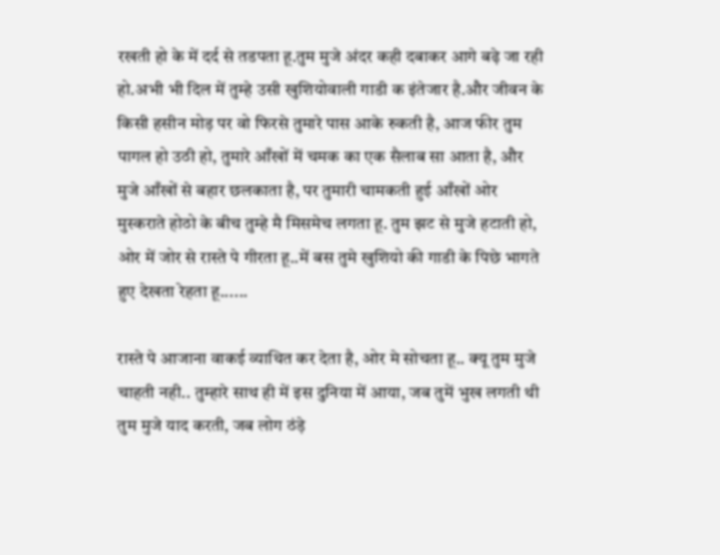रखती हो के में दर्द से तडपता हू.तुम मुजे अंदर कही दबाकर आगे बढ़े जा रही हो.अभी भी दिल में तुम्हे उसी खुशियोवाली गाडी क इंतेजार है.और जीवन के किसी हसीन मोड़ पर वो फिरसे तुमारे पास आके रुकती है, आज फीर तुम पागल हो उठी हो, तुमारे आँखों में चमक का एक सैलाब सा आता है, और मुजे आँखों से बहार छलकाता है, पर तुमारी चामकती हुई आँखों ओर मुस्कराते होठो के बीच तुम्हे मै मिसमेच लगता हू. तुम झट से मुजे हटाती हो, ओर में जोर से रास्ते पे गीरता हू..में बस तुमे खुशियो की गाडी के पिछे भागते हुए देखता रेहता हू......

रास्ते पे आजाना वाकई व्याथित कर देता है, ओर मे सोचता हू.. क्यू तुम मुजे चाहती नही.. तुम्हारे साथ ही में इस दुनिया में आया, जब तुमें भुख लगती थी तुम मुजे याद करती, जब लोग ठंड़े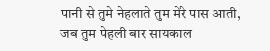पानी से तुमे नेहलाते तुम मेंरे पास आती, जब तुम पेहली बार सायकाल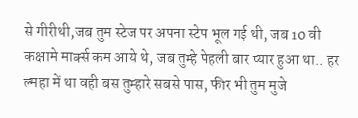से गीरीथी,जब तुम स्टेज पर अपना स्टेप भूल गई थी, जब 10 वी कक्षामे मार्क्स कम आये थे, जब तुम्हे पेहली बार प्यार हुआ था.. हर ल्महा में था वही बस तुम्हारे सबसे पास, फीर भी तुम मुजे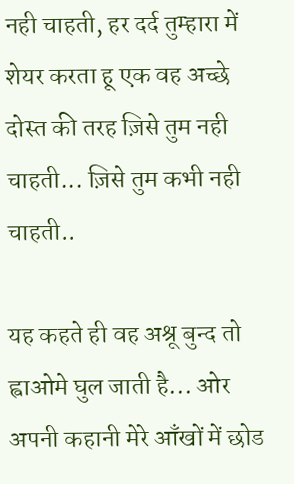नही चाहती, हर दर्द तुम्हारा में शेयर करता हू एक वह अच्छे दोस्त की तरह ज़िसे तुम नही चाहती... ज़िसे तुम कभी नही चाहती..

यह कहते ही वह अश्रू बुन्द तो ह्वाओमे घुल जाती है... ओर अपनी कहानी मेरे आँखों में छोड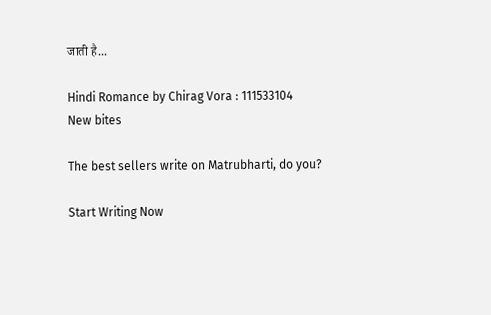जाती है...

Hindi Romance by Chirag Vora : 111533104
New bites

The best sellers write on Matrubharti, do you?

Start Writing Now